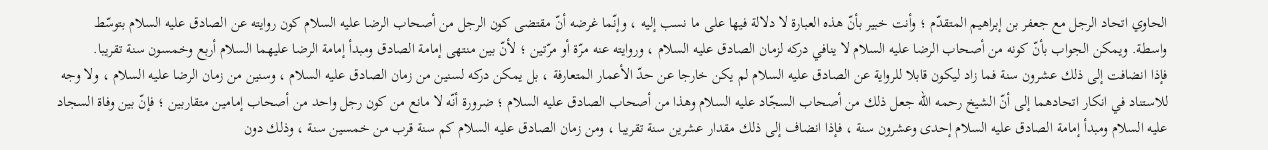الحاوي اتحاد الرجل مع جعفر بن إبراهيم المتقدّم ؛ وأنت خبير بأنّ هذه العبارة لا دلالة فيها على ما نسب إليه ، وإنّما غرضه أنّ مقتضى كون الرجل من أصحاب الرضا عليه السلام كون روايته عن الصادق عليه السلام بتوسّط واسطة. ويمكن الجواب بأنّ كونه من أصحاب الرضا عليه السلام لا ينافي دركه لزمان الصادق عليه السلام ، وروايته عنه مرّة أو مرّتين ؛ لأنّ بين منتهى إمامة الصادق ومبدأ إمامة الرضا عليهما السلام أربع وخمسون سنة تقريبا.
فإذا انضافت إلى ذلك عشرون سنة فما زاد ليكون قابلا للرواية عن الصادق عليه السلام لم يكن خارجا عن حدّ الأعمار المتعارفة ، بل يمكن دركه لسنين من زمان الصادق عليه السلام ، وسنين من زمان الرضا عليه السلام ، ولا وجه للاستناد في انكار اتحادهما إلى أنّ الشيخ رحمه اللّه جعل ذلك من أصحاب السجّاد عليه السلام وهذا من أصحاب الصادق عليه السلام ؛ ضرورة أنّه لا مانع من كون رجل واحد من أصحاب إمامين متقاربين ؛ فإنّ بين وفاة السجاد عليه السلام ومبدأ إمامة الصادق عليه السلام إحدى وعشرون سنة ، فإذا انضاف إلى ذلك مقدار عشرين سنة تقريبا ، ومن زمان الصادق عليه السلام كم سنة قرب من خمسين سنة ، وذلك دون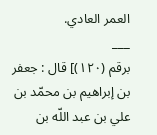العمر العادي.
___
برقم (١٢٠)] قال : جعفر بن إبراهيم بن محمّد بن علي بن عبد اللّه بن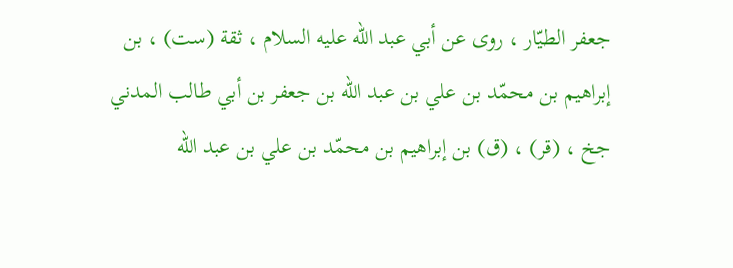جعفر الطيّار ، روى عن أبي عبد اللّه عليه السلام ، ثقة (ست) ، بن إبراهيم بن محمّد بن علي بن عبد اللّه بن جعفر بن أبي طالب المدني جخ ، (قر) ، (ق) بن إبراهيم بن محمّد بن علي بن عبد اللّه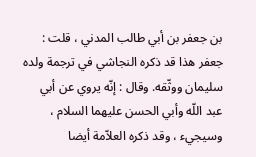بن جعفر بن أبي طالب المدني ، قلت : جعفر هذا قد ذكره النجاشي في ترجمة ولده سليمان ووثّقه. وقال : إنّه يروي عن أبي عبد اللّه وأبي الحسن عليهما السلام ، وسيجيء ، وقد ذكره العلاّمة أيضا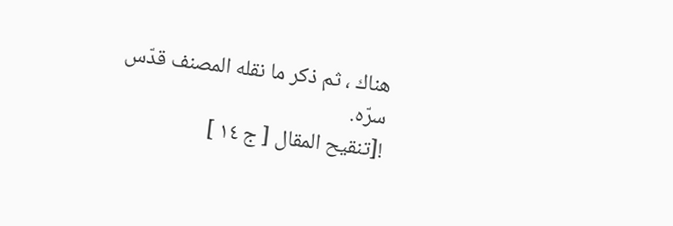هناك ، ثم ذكر ما نقله المصنف قدّس سرّه.
![تنقيح المقال [ ج ١٤ ]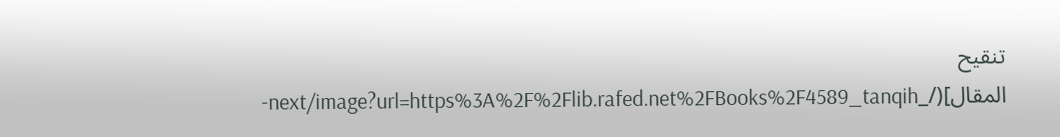تنقيح المقال](/_next/image?url=https%3A%2F%2Flib.rafed.net%2FBooks%2F4589_tanqih-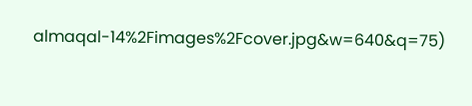almaqal-14%2Fimages%2Fcover.jpg&w=640&q=75)